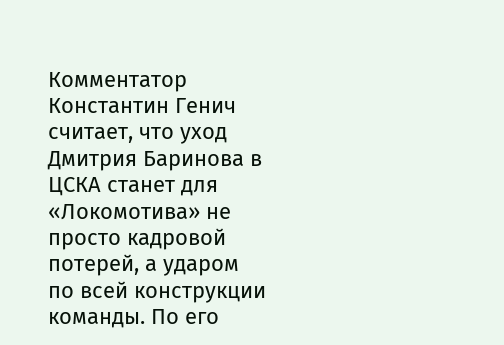Комментатор Константин Генич считает, что уход Дмитрия Баринова в ЦСКА станет для «Локомотива» не просто кадровой потерей, а ударом по всей конструкции команды. По его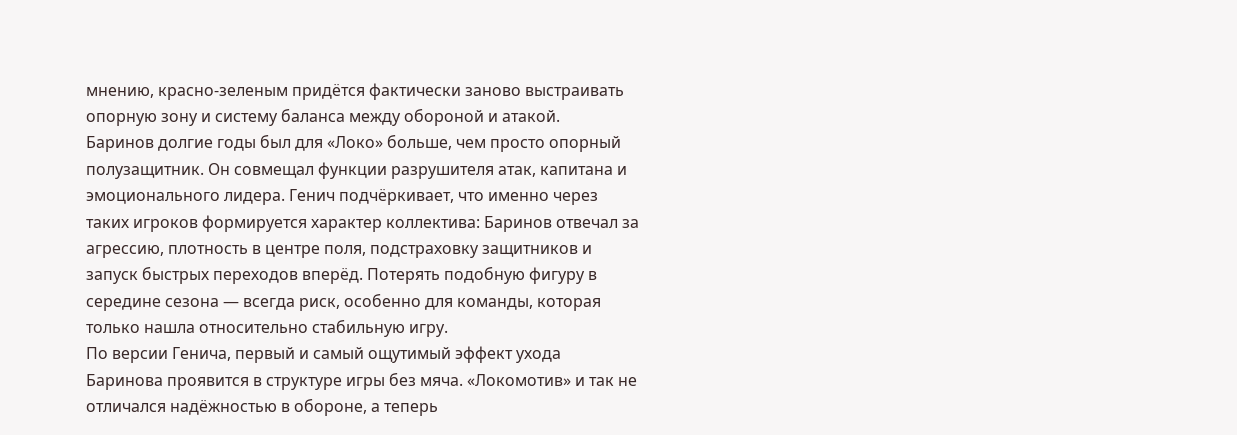мнению, красно‑зеленым придётся фактически заново выстраивать опорную зону и систему баланса между обороной и атакой.
Баринов долгие годы был для «Локо» больше, чем просто опорный полузащитник. Он совмещал функции разрушителя атак, капитана и эмоционального лидера. Генич подчёркивает, что именно через таких игроков формируется характер коллектива: Баринов отвечал за агрессию, плотность в центре поля, подстраховку защитников и запуск быстрых переходов вперёд. Потерять подобную фигуру в середине сезона — всегда риск, особенно для команды, которая только нашла относительно стабильную игру.
По версии Генича, первый и самый ощутимый эффект ухода Баринова проявится в структуре игры без мяча. «Локомотив» и так не отличался надёжностью в обороне, а теперь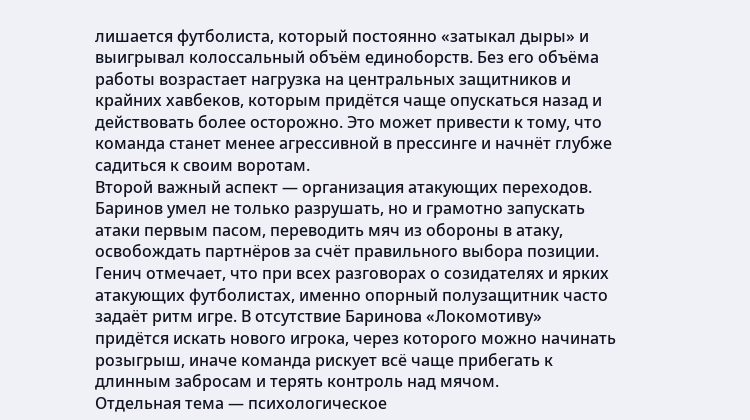лишается футболиста, который постоянно «затыкал дыры» и выигрывал колоссальный объём единоборств. Без его объёма работы возрастает нагрузка на центральных защитников и крайних хавбеков, которым придётся чаще опускаться назад и действовать более осторожно. Это может привести к тому, что команда станет менее агрессивной в прессинге и начнёт глубже садиться к своим воротам.
Второй важный аспект — организация атакующих переходов. Баринов умел не только разрушать, но и грамотно запускать атаки первым пасом, переводить мяч из обороны в атаку, освобождать партнёров за счёт правильного выбора позиции. Генич отмечает, что при всех разговорах о созидателях и ярких атакующих футболистах, именно опорный полузащитник часто задаёт ритм игре. В отсутствие Баринова «Локомотиву» придётся искать нового игрока, через которого можно начинать розыгрыш, иначе команда рискует всё чаще прибегать к длинным забросам и терять контроль над мячом.
Отдельная тема — психологическое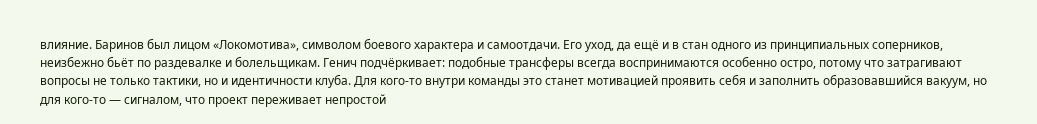влияние. Баринов был лицом «Локомотива», символом боевого характера и самоотдачи. Его уход, да ещё и в стан одного из принципиальных соперников, неизбежно бьёт по раздевалке и болельщикам. Генич подчёркивает: подобные трансферы всегда воспринимаются особенно остро, потому что затрагивают вопросы не только тактики, но и идентичности клуба. Для кого‑то внутри команды это станет мотивацией проявить себя и заполнить образовавшийся вакуум, но для кого‑то — сигналом, что проект переживает непростой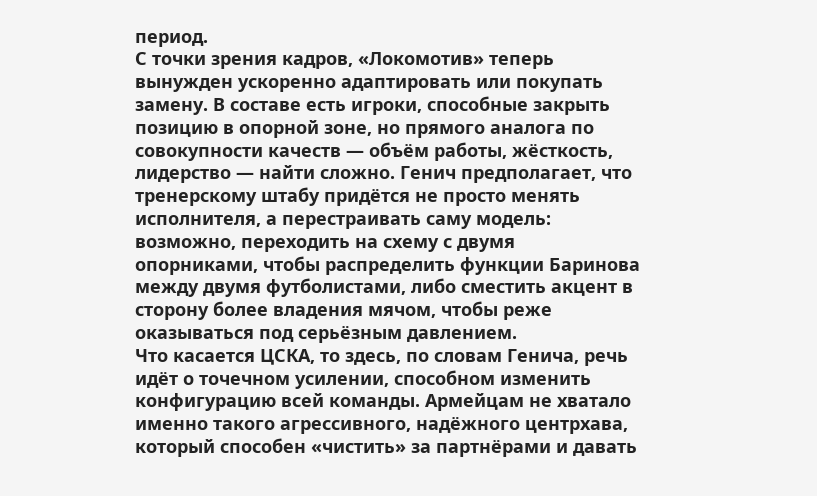период.
С точки зрения кадров, «Локомотив» теперь вынужден ускоренно адаптировать или покупать замену. В составе есть игроки, способные закрыть позицию в опорной зоне, но прямого аналога по совокупности качеств — объём работы, жёсткость, лидерство — найти сложно. Генич предполагает, что тренерскому штабу придётся не просто менять исполнителя, а перестраивать саму модель: возможно, переходить на схему с двумя опорниками, чтобы распределить функции Баринова между двумя футболистами, либо сместить акцент в сторону более владения мячом, чтобы реже оказываться под серьёзным давлением.
Что касается ЦСКА, то здесь, по словам Генича, речь идёт о точечном усилении, способном изменить конфигурацию всей команды. Армейцам не хватало именно такого агрессивного, надёжного центрхава, который способен «чистить» за партнёрами и давать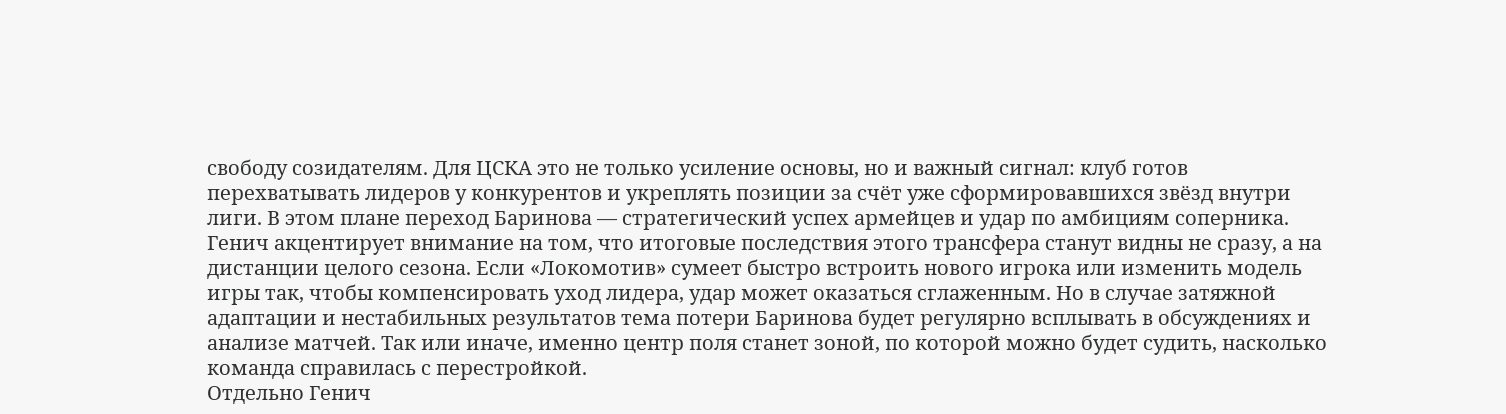свободу созидателям. Для ЦСКА это не только усиление основы, но и важный сигнал: клуб готов перехватывать лидеров у конкурентов и укреплять позиции за счёт уже сформировавшихся звёзд внутри лиги. В этом плане переход Баринова — стратегический успех армейцев и удар по амбициям соперника.
Генич акцентирует внимание на том, что итоговые последствия этого трансфера станут видны не сразу, а на дистанции целого сезона. Если «Локомотив» сумеет быстро встроить нового игрока или изменить модель игры так, чтобы компенсировать уход лидера, удар может оказаться сглаженным. Но в случае затяжной адаптации и нестабильных результатов тема потери Баринова будет регулярно всплывать в обсуждениях и анализе матчей. Так или иначе, именно центр поля станет зоной, по которой можно будет судить, насколько команда справилась с перестройкой.
Отдельно Генич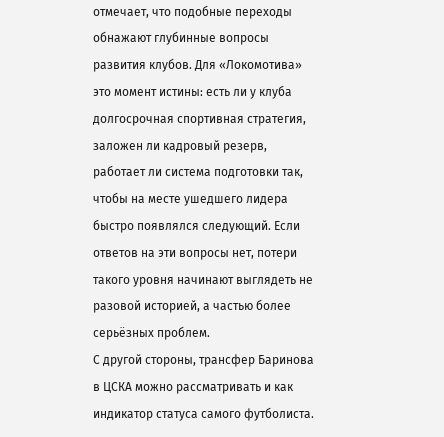отмечает, что подобные переходы обнажают глубинные вопросы развития клубов. Для «Локомотива» это момент истины: есть ли у клуба долгосрочная спортивная стратегия, заложен ли кадровый резерв, работает ли система подготовки так, чтобы на месте ушедшего лидера быстро появлялся следующий. Если ответов на эти вопросы нет, потери такого уровня начинают выглядеть не разовой историей, а частью более серьёзных проблем.
С другой стороны, трансфер Баринова в ЦСКА можно рассматривать и как индикатор статуса самого футболиста.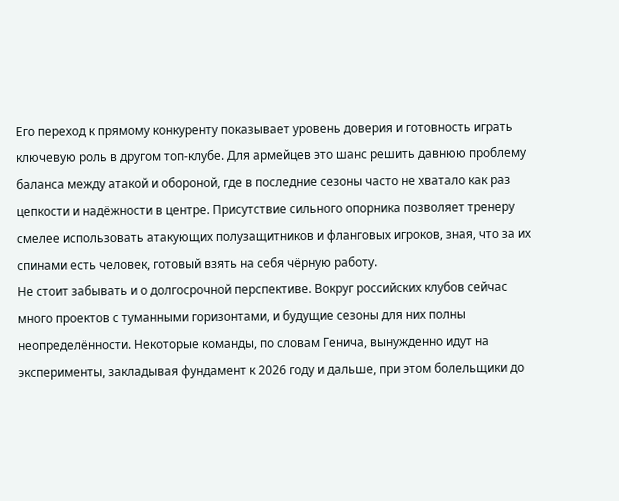Его переход к прямому конкуренту показывает уровень доверия и готовность играть ключевую роль в другом топ‑клубе. Для армейцев это шанс решить давнюю проблему баланса между атакой и обороной, где в последние сезоны часто не хватало как раз цепкости и надёжности в центре. Присутствие сильного опорника позволяет тренеру смелее использовать атакующих полузащитников и фланговых игроков, зная, что за их спинами есть человек, готовый взять на себя чёрную работу.
Не стоит забывать и о долгосрочной перспективе. Вокруг российских клубов сейчас много проектов с туманными горизонтами, и будущие сезоны для них полны неопределённости. Некоторые команды, по словам Генича, вынужденно идут на эксперименты, закладывая фундамент к 2026 году и дальше, при этом болельщики до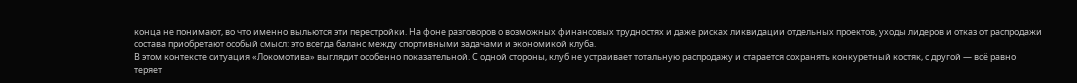конца не понимают, во что именно выльются эти перестройки. На фоне разговоров о возможных финансовых трудностях и даже рисках ликвидации отдельных проектов, уходы лидеров и отказ от распродажи состава приобретают особый смысл: это всегда баланс между спортивными задачами и экономикой клуба.
В этом контексте ситуация «Локомотива» выглядит особенно показательной. С одной стороны, клуб не устраивает тотальную распродажу и старается сохранять конкуретный костяк, с другой — всё равно теряет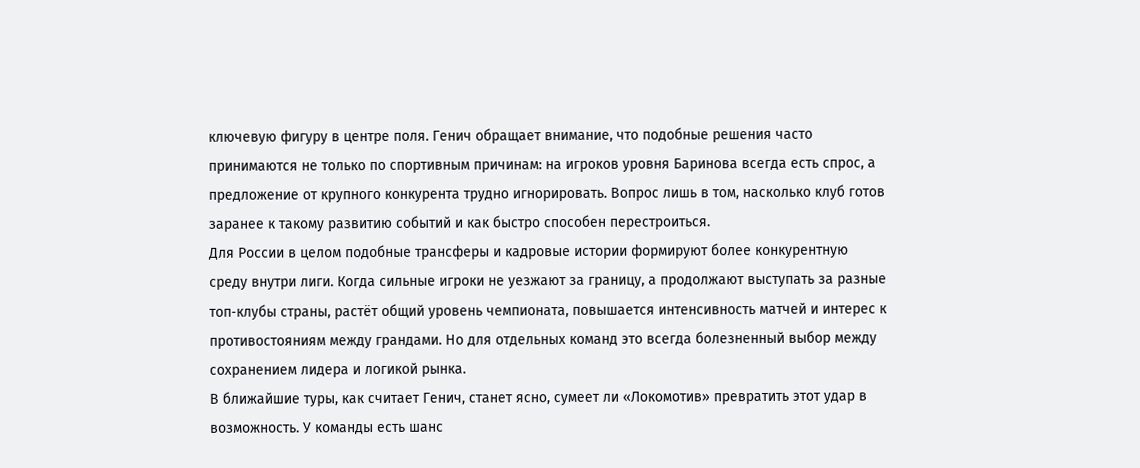ключевую фигуру в центре поля. Генич обращает внимание, что подобные решения часто принимаются не только по спортивным причинам: на игроков уровня Баринова всегда есть спрос, а предложение от крупного конкурента трудно игнорировать. Вопрос лишь в том, насколько клуб готов заранее к такому развитию событий и как быстро способен перестроиться.
Для России в целом подобные трансферы и кадровые истории формируют более конкурентную среду внутри лиги. Когда сильные игроки не уезжают за границу, а продолжают выступать за разные топ‑клубы страны, растёт общий уровень чемпионата, повышается интенсивность матчей и интерес к противостояниям между грандами. Но для отдельных команд это всегда болезненный выбор между сохранением лидера и логикой рынка.
В ближайшие туры, как считает Генич, станет ясно, сумеет ли «Локомотив» превратить этот удар в возможность. У команды есть шанс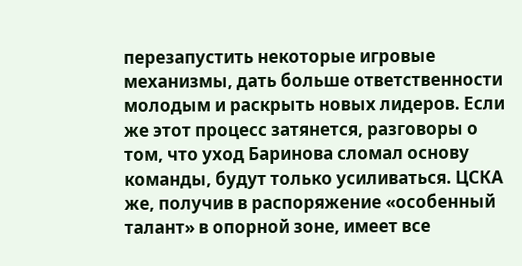перезапустить некоторые игровые механизмы, дать больше ответственности молодым и раскрыть новых лидеров. Если же этот процесс затянется, разговоры о том, что уход Баринова сломал основу команды, будут только усиливаться. ЦСКА же, получив в распоряжение «особенный талант» в опорной зоне, имеет все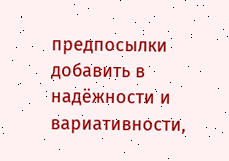предпосылки добавить в надёжности и вариативности,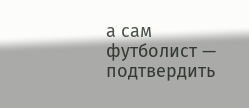а сам футболист — подтвердить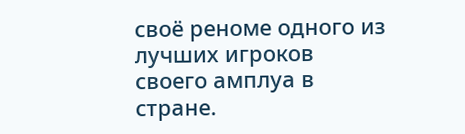своё реноме одного из лучших игроков своего амплуа в стране.